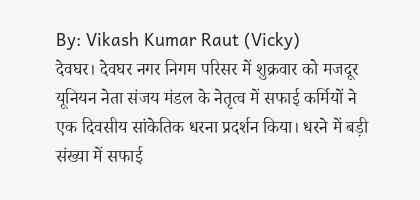By: Vikash Kumar Raut (Vicky)
देवघर। देवघर नगर निगम परिसर में शुक्रवार को मजदूर यूनियन नेता संजय मंडल के नेतृत्व में सफाई कर्मियों ने एक दिवसीय सांकेतिक धरना प्रदर्शन किया। धरने में बड़ी संख्या में सफाई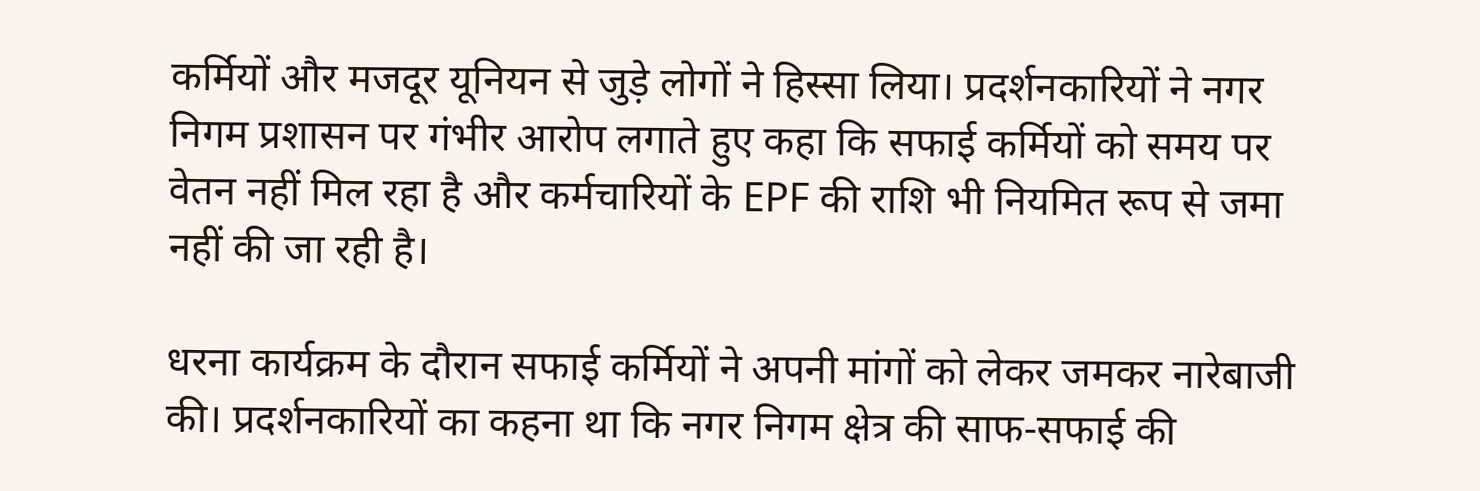कर्मियों और मजदूर यूनियन से जुड़े लोगों ने हिस्सा लिया। प्रदर्शनकारियों ने नगर निगम प्रशासन पर गंभीर आरोप लगाते हुए कहा कि सफाई कर्मियों को समय पर वेतन नहीं मिल रहा है और कर्मचारियों के EPF की राशि भी नियमित रूप से जमा नहीं की जा रही है।

धरना कार्यक्रम के दौरान सफाई कर्मियों ने अपनी मांगों को लेकर जमकर नारेबाजी की। प्रदर्शनकारियों का कहना था कि नगर निगम क्षेत्र की साफ-सफाई की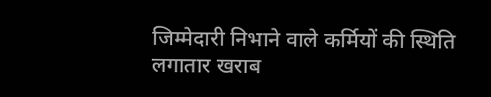जिम्मेदारी निभाने वाले कर्मियों की स्थिति लगातार खराब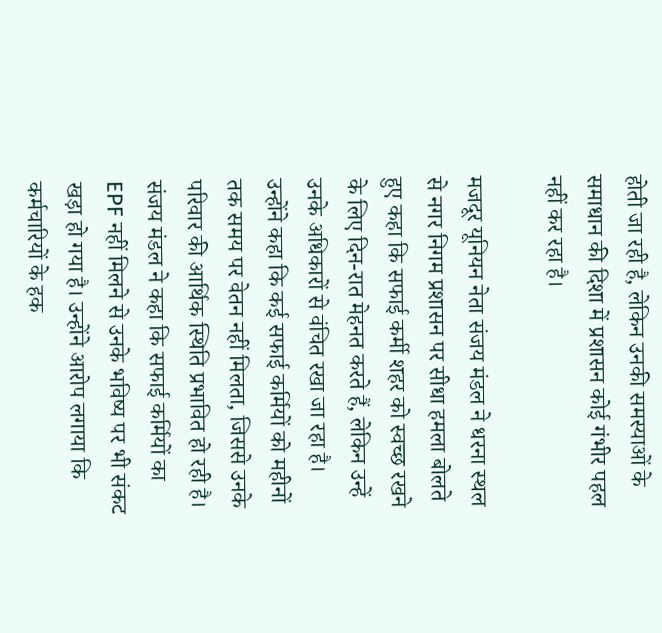होती जा रही है, लेकिन उनकी समस्याओं के समाधान की दिशा में प्रशासन कोई गंभीर पहल नहीं कर रहा है।

मजदूर यूनियन नेता संजय मंडल ने धरना स्थल से नगर निगम प्रशासन पर सीधा हमला बोलते हुए कहा कि सफाई कर्मी शहर को स्वच्छ रखने के लिए दिन-रात मेहनत करते हैं, लेकिन उन्हें उनके अधिकारों से वंचित रखा जा रहा है। उन्होंने कहा कि कई सफाई कर्मियों को महीनों तक समय पर वेतन नहीं मिलता, जिससे उनके परिवार की आर्थिक स्थिति प्रभावित हो रही है।
संजय मंडल ने कहा कि सफाई कर्मियों का EPF नहीं मिलने से उनके भविष्य पर भी संकट खड़ा हो गया है। उन्होंने आरोप लगाया कि कर्मचारियों के हक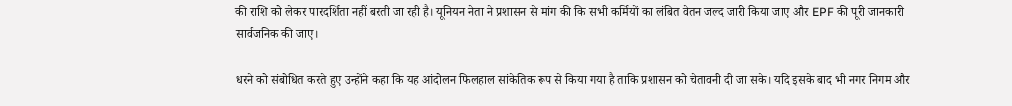की राशि को लेकर पारदर्शिता नहीं बरती जा रही है। यूनियन नेता ने प्रशासन से मांग की कि सभी कर्मियों का लंबित वेतन जल्द जारी किया जाए और EPF की पूरी जानकारी सार्वजनिक की जाए।

धरने को संबोधित करते हुए उन्होंने कहा कि यह आंदोलन फिलहाल सांकेतिक रूप से किया गया है ताकि प्रशासन को चेतावनी दी जा सके। यदि इसके बाद भी नगर निगम और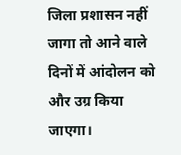जिला प्रशासन नहीं जागा तो आने वाले दिनों में आंदोलन को और उग्र किया जाएगा।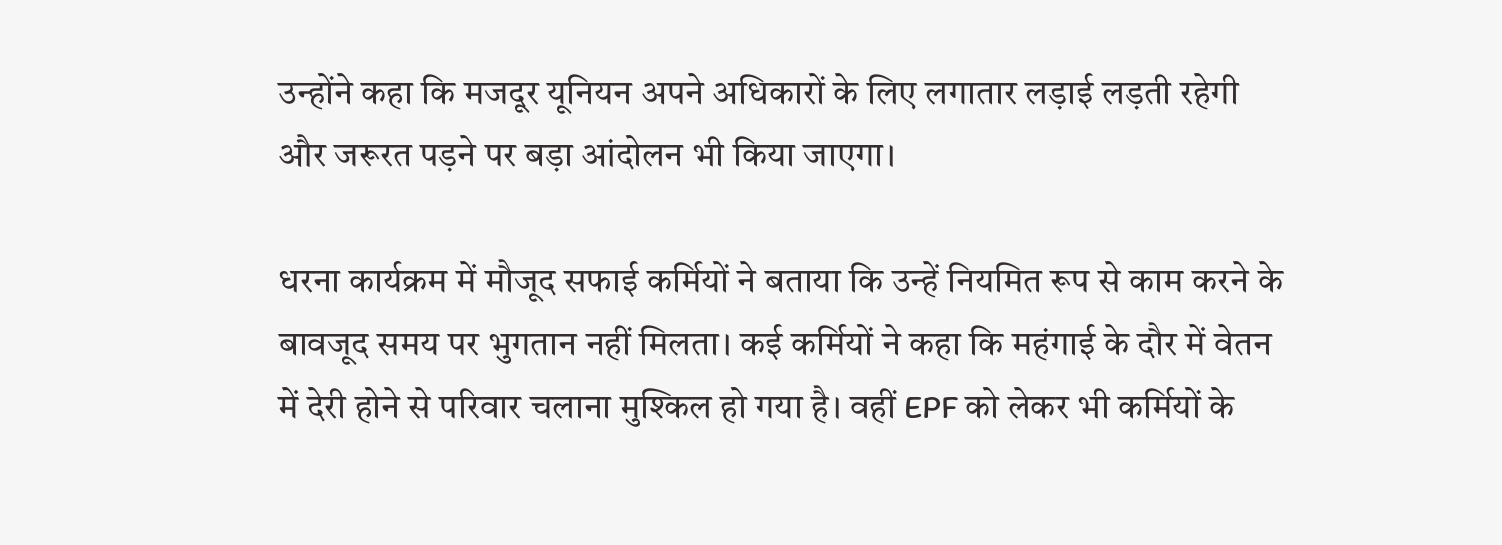उन्होंने कहा कि मजदूर यूनियन अपने अधिकारों के लिए लगातार लड़ाई लड़ती रहेगी और जरूरत पड़ने पर बड़ा आंदोलन भी किया जाएगा।

धरना कार्यक्रम में मौजूद सफाई कर्मियों ने बताया कि उन्हें नियमित रूप से काम करने के बावजूद समय पर भुगतान नहीं मिलता। कई कर्मियों ने कहा कि महंगाई के दौर में वेतन में देरी होने से परिवार चलाना मुश्किल हो गया है। वहीं EPF को लेकर भी कर्मियों के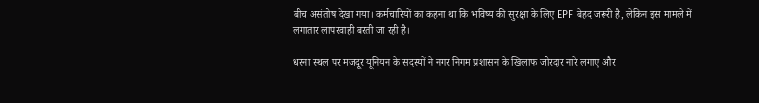बीच असंतोष देखा गया। कर्मचारियों का कहना था कि भविष्य की सुरक्षा के लिए EPF बेहद जरूरी है, लेकिन इस मामले में लगातार लापरवाही बरती जा रही है।

धरना स्थल पर मजदूर यूनियन के सदस्यों ने नगर निगम प्रशासन के खिलाफ जोरदार नारे लगाए और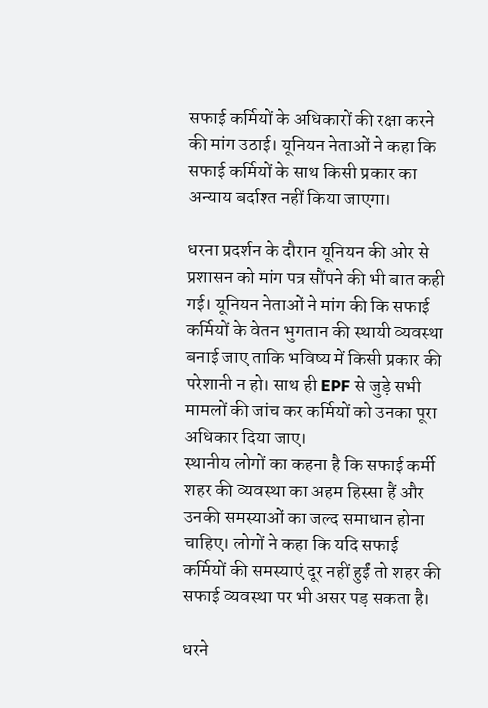सफाई कर्मियों के अधिकारों की रक्षा करने की मांग उठाई। यूनियन नेताओं ने कहा कि सफाई कर्मियों के साथ किसी प्रकार का अन्याय बर्दाश्त नहीं किया जाएगा।

धरना प्रदर्शन के दौरान यूनियन की ओर से प्रशासन को मांग पत्र सौंपने की भी बात कही गई। यूनियन नेताओं ने मांग की कि सफाई कर्मियों के वेतन भुगतान की स्थायी व्यवस्था बनाई जाए ताकि भविष्य में किसी प्रकार की परेशानी न हो। साथ ही EPF से जुड़े सभी मामलों की जांच कर कर्मियों को उनका पूरा अधिकार दिया जाए।
स्थानीय लोगों का कहना है कि सफाई कर्मी शहर की व्यवस्था का अहम हिस्सा हैं और उनकी समस्याओं का जल्द समाधान होना चाहिए। लोगों ने कहा कि यदि सफाई कर्मियों की समस्याएं दूर नहीं हुईं तो शहर की सफाई व्यवस्था पर भी असर पड़ सकता है।

धरने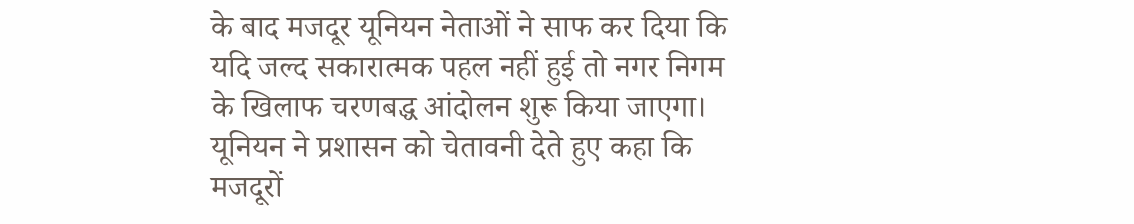के बाद मजदूर यूनियन नेताओं ने साफ कर दिया कि यदि जल्द सकारात्मक पहल नहीं हुई तो नगर निगम के खिलाफ चरणबद्ध आंदोलन शुरू किया जाएगा। यूनियन ने प्रशासन को चेतावनी देते हुए कहा कि मजदूरों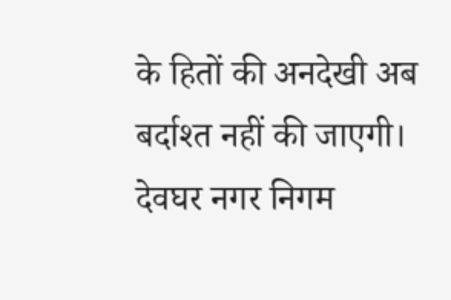के हितों की अनदेखी अब बर्दाश्त नहीं की जाएगी।
देवघर नगर निगम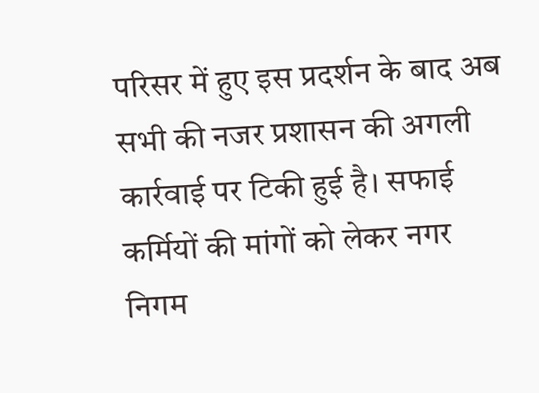परिसर में हुए इस प्रदर्शन के बाद अब सभी की नजर प्रशासन की अगली कार्रवाई पर टिकी हुई है। सफाई कर्मियों की मांगों को लेकर नगर निगम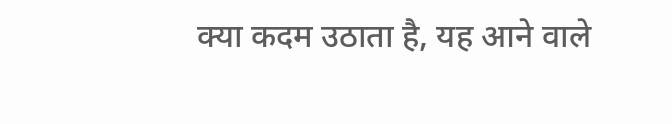क्या कदम उठाता है, यह आने वाले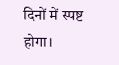दिनों में स्पष्ट होगा।